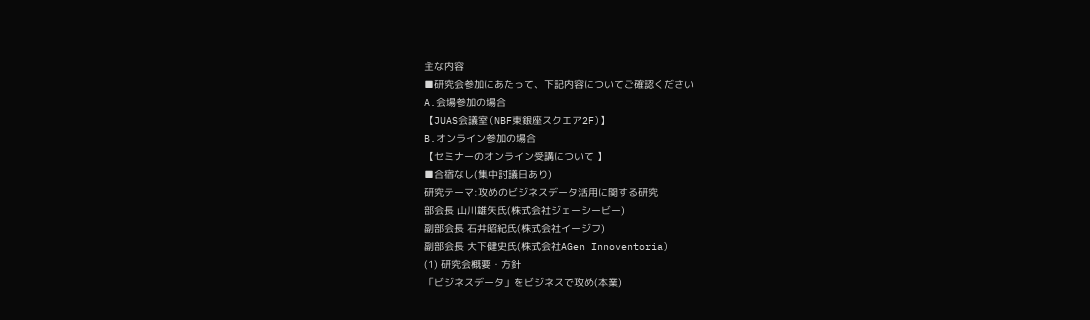主な内容
■研究会参加にあたって、下記内容についてご確認ください
A.会場参加の場合
【JUAS会議室(NBF東銀座スクエア2F)】
B.オンライン参加の場合
【セミナーのオンライン受講について 】
■合宿なし(集中討議日あり)
研究テーマ:攻めのビジネスデータ活用に関する研究
部会長 山川雄矢氏(株式会社ジェーシービー)
副部会長 石井昭紀氏(株式会社イージフ)
副部会長 大下健史氏(株式会社AGen Innoventoria)
(1) 研究会概要・方針
「ビジネスデータ」をビジネスで攻め(本業)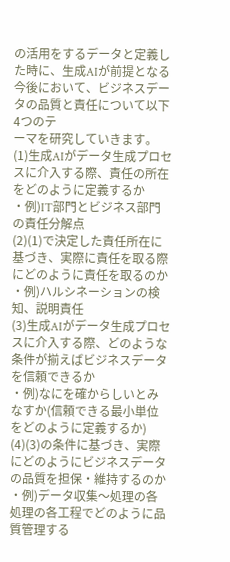の活用をするデータと定義した時に、生成AIが前提となる今後において、ビジネスデータの品質と責任について以下4つのテ
ーマを研究していきます。
(1)生成AIがデータ生成プロセスに介入する際、責任の所在をどのように定義するか
・例)IT部門とビジネス部門の責任分解点
(2)(1)で決定した責任所在に基づき、実際に責任を取る際にどのように責任を取るのか
・例)ハルシネーションの検知、説明責任
(3)生成AIがデータ生成プロセスに介入する際、どのような条件が揃えばビジネスデータを信頼できるか
・例)なにを確からしいとみなすか(信頼できる最小単位をどのように定義するか)
(4)(3)の条件に基づき、実際にどのようにビジネスデータの品質を担保・維持するのか
・例)データ収集〜処理の各処理の各工程でどのように品質管理する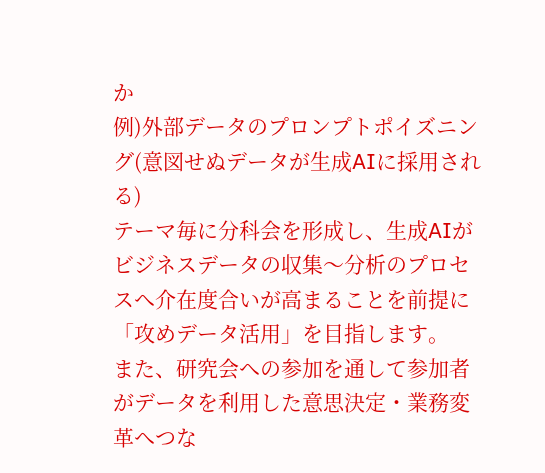か
例)外部データのプロンプトポイズニング(意図せぬデータが生成AIに採用される)
テーマ毎に分科会を形成し、生成AIがビジネスデータの収集〜分析のプロセスへ介在度合いが高まることを前提に「攻めデータ活用」を目指します。
また、研究会への参加を通して参加者がデータを利用した意思決定・業務変革へつな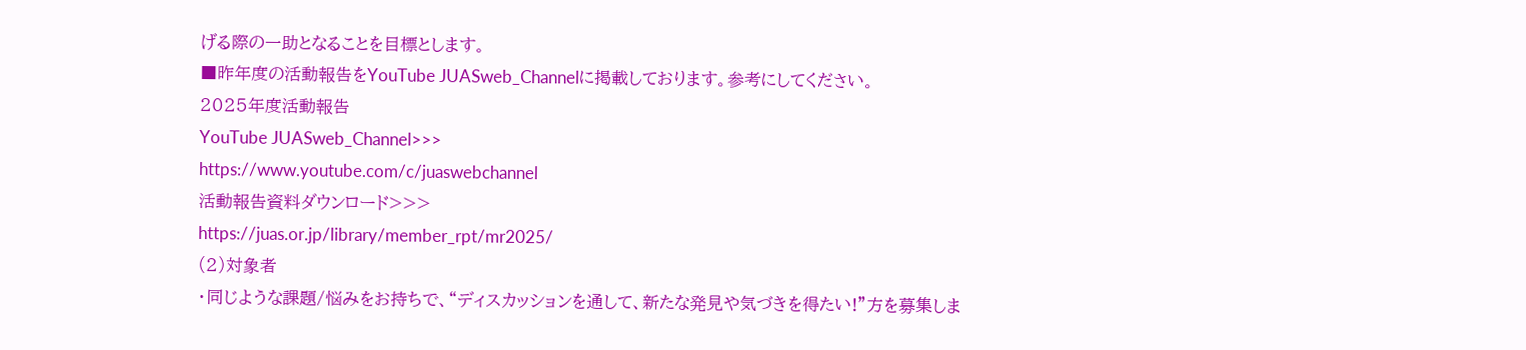げる際の一助となることを目標とします。
■昨年度の活動報告をYouTube JUASweb_Channelに掲載しております。参考にしてください。
2025年度活動報告
YouTube JUASweb_Channel>>>
https://www.youtube.com/c/juaswebchannel
活動報告資料ダウンロード>>>
https://juas.or.jp/library/member_rpt/mr2025/
(2)対象者
・同じような課題/悩みをお持ちで、“ディスカッションを通して、新たな発見や気づきを得たい!”方を募集しま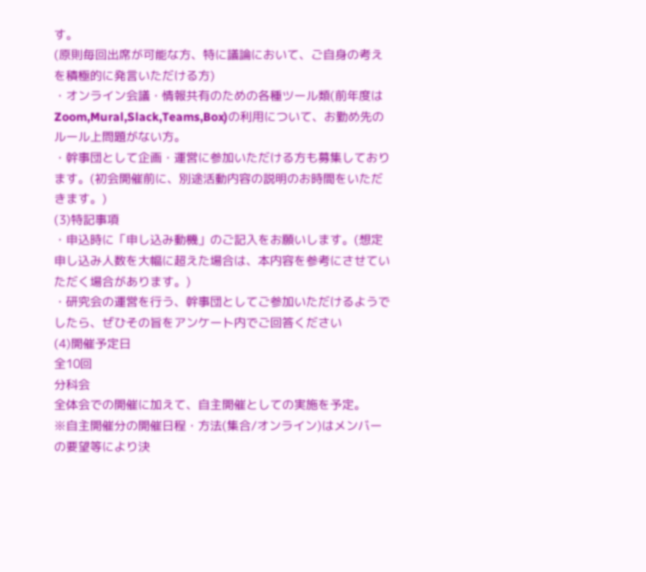す。
(原則毎回出席が可能な方、特に議論において、ご自身の考えを積極的に発言いただける方)
・オンライン会議・情報共有のための各種ツール類(前年度はZoom,Mural,Slack,Teams,Box)の利用について、お勤め先のルール上問題がない方。
・幹事団として企画・運営に参加いただける方も募集しております。(初会開催前に、別途活動内容の説明のお時間をいただきます。)
(3)特記事項
・申込時に「申し込み動機」のご記入をお願いします。(想定申し込み人数を大幅に超えた場合は、本内容を参考にさせていただく場合があります。)
・研究会の運営を行う、幹事団としてご参加いただけるようでしたら、ぜひその旨をアンケート内でご回答ください
(4)開催予定日
全10回
分科会
全体会での開催に加えて、自主開催としての実施を予定。
※自主開催分の開催日程・方法(集合/オンライン)はメンバーの要望等により決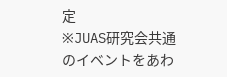定
※JUAS研究会共通のイベントをあわ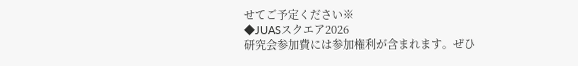せてご予定ください※
◆JUASスクエア2026
研究会参加費には参加権利が含まれます。ぜひ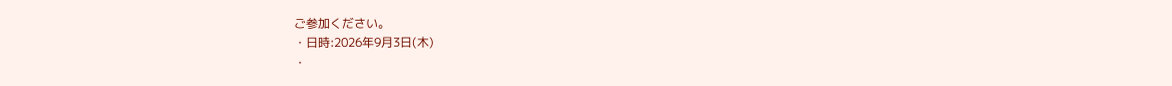ご参加ください。
・日時:2026年9月3日(木)
・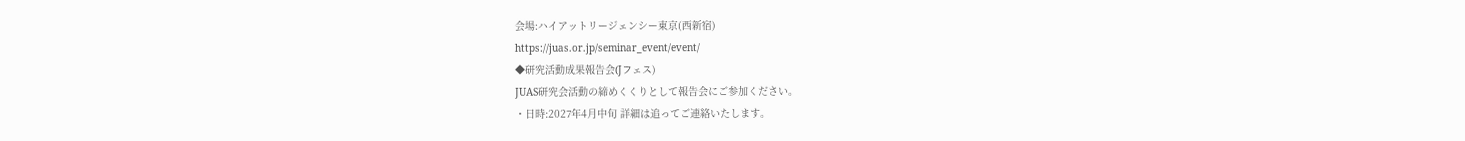会場:ハイアットリージェンシー東京(西新宿)
https://juas.or.jp/seminar_event/event/
◆研究活動成果報告会(Jフェス)
JUAS研究会活動の締めくくりとして報告会にご参加ください。
・日時:2027年4月中旬 詳細は追ってご連絡いたします。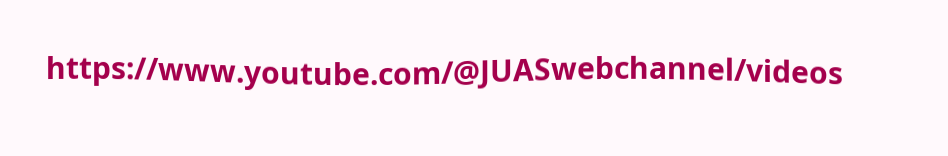https://www.youtube.com/@JUASwebchannel/videos